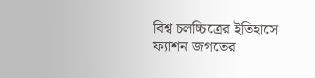বিশ্ব চলচ্চিত্রের ইতিহাসে ফ্যাশন জগতের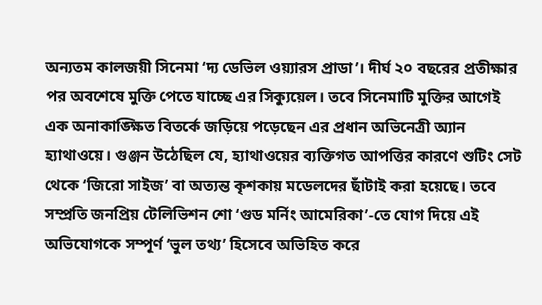অন্যতম কালজয়ী সিনেমা ‘দ্য ডেভিল ওয়্যারস প্রাডা’। দীর্ঘ ২০ বছরের প্রতীক্ষার পর অবশেষে মুক্তি পেতে যাচ্ছে এর সিক্যুয়েল। তবে সিনেমাটি মুক্তির আগেই এক অনাকাঙ্ক্ষিত বিতর্কে জড়িয়ে পড়েছেন এর প্রধান অভিনেত্রী অ্যান হ্যাথাওয়ে। গুঞ্জন উঠেছিল যে, হ্যাথাওয়ের ব্যক্তিগত আপত্তির কারণে শুটিং সেট থেকে ‘জিরো সাইজ’ বা অত্যন্ত কৃশকায় মডেলদের ছাঁটাই করা হয়েছে। তবে সম্প্রতি জনপ্রিয় টেলিভিশন শো ‘গুড মর্নিং আমেরিকা’-তে যোগ দিয়ে এই অভিযোগকে সম্পূর্ণ ‘ভুল তথ্য’ হিসেবে অভিহিত করে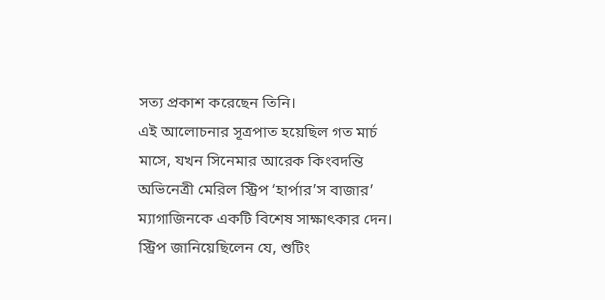সত্য প্রকাশ করেছেন তিনি।
এই আলোচনার সূত্রপাত হয়েছিল গত মার্চ মাসে, যখন সিনেমার আরেক কিংবদন্তি অভিনেত্রী মেরিল স্ট্রিপ ‘হার্পার’স বাজার’ ম্যাগাজিনকে একটি বিশেষ সাক্ষাৎকার দেন। স্ট্রিপ জানিয়েছিলেন যে, শুটিং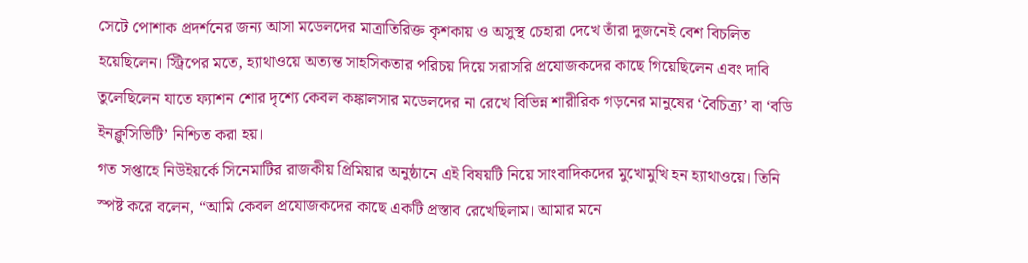সেটে পোশাক প্রদর্শনের জন্য আসা মডেলদের মাত্রাতিরিক্ত কৃশকায় ও অসুস্থ চেহারা দেখে তাঁরা দুজনেই বেশ বিচলিত হয়েছিলেন। স্ট্রিপের মতে, হ্যাথাওয়ে অত্যন্ত সাহসিকতার পরিচয় দিয়ে সরাসরি প্রযোজকদের কাছে গিয়েছিলেন এবং দাবি তুলেছিলেন যাতে ফ্যাশন শোর দৃশ্যে কেবল কঙ্কালসার মডেলদের না রেখে বিভিন্ন শারীরিক গড়নের মানুষের ‘বৈচিত্র্য’ বা ‘বডি ইনক্লুসিভিটি’ নিশ্চিত করা হয়।
গত সপ্তাহে নিউইয়র্কে সিনেমাটির রাজকীয় প্রিমিয়ার অনুষ্ঠানে এই বিষয়টি নিয়ে সাংবাদিকদের মুখোমুখি হন হ্যাথাওয়ে। তিনি স্পষ্ট করে বলেন, “আমি কেবল প্রযোজকদের কাছে একটি প্রস্তাব রেখেছিলাম। আমার মনে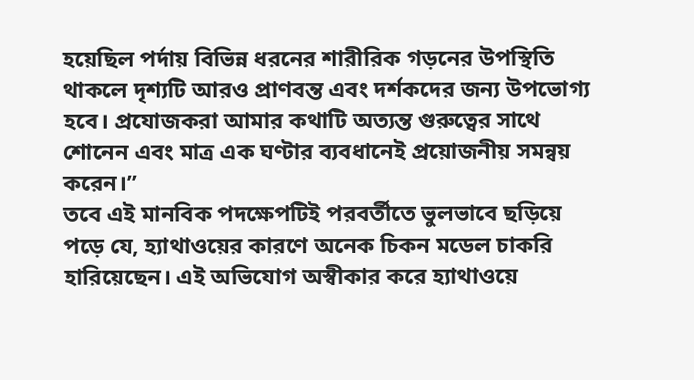হয়েছিল পর্দায় বিভিন্ন ধরনের শারীরিক গড়নের উপস্থিতি থাকলে দৃশ্যটি আরও প্রাণবন্ত এবং দর্শকদের জন্য উপভোগ্য হবে। প্রযোজকরা আমার কথাটি অত্যন্ত গুরুত্বের সাথে শোনেন এবং মাত্র এক ঘণ্টার ব্যবধানেই প্রয়োজনীয় সমন্বয় করেন।”
তবে এই মানবিক পদক্ষেপটিই পরবর্তীতে ভুলভাবে ছড়িয়ে পড়ে যে, হ্যাথাওয়ের কারণে অনেক চিকন মডেল চাকরি হারিয়েছেন। এই অভিযোগ অস্বীকার করে হ্যাথাওয়ে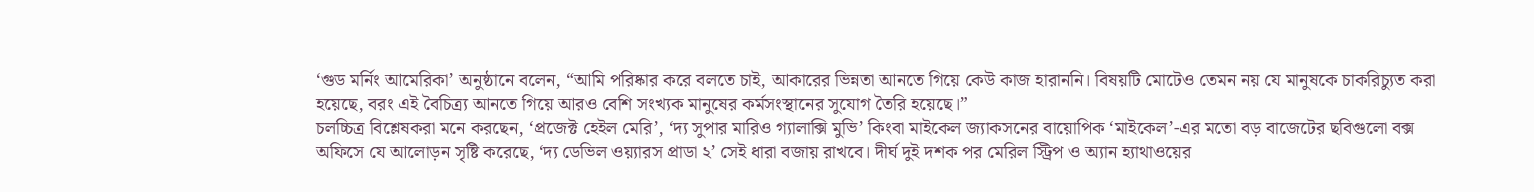‘গুড মর্নিং আমেরিকা’ অনুষ্ঠানে বলেন, “আমি পরিষ্কার করে বলতে চাই, আকারের ভিন্নতা আনতে গিয়ে কেউ কাজ হারাননি। বিষয়টি মোটেও তেমন নয় যে মানুষকে চাকরিচ্যুত করা হয়েছে, বরং এই বৈচিত্র্য আনতে গিয়ে আরও বেশি সংখ্যক মানুষের কর্মসংস্থানের সুযোগ তৈরি হয়েছে।”
চলচ্চিত্র বিশ্লেষকরা মনে করছেন, ‘প্রজেক্ট হেইল মেরি’, ‘দ্য সুপার মারিও গ্যালাক্সি মুভি’ কিংবা মাইকেল জ্যাকসনের বায়োপিক ‘মাইকেল’-এর মতো বড় বাজেটের ছবিগুলো বক্স অফিসে যে আলোড়ন সৃষ্টি করেছে, ‘দ্য ডেভিল ওয়্যারস প্রাডা ২’ সেই ধারা বজায় রাখবে। দীর্ঘ দুই দশক পর মেরিল স্ট্রিপ ও অ্যান হ্যাথাওয়ের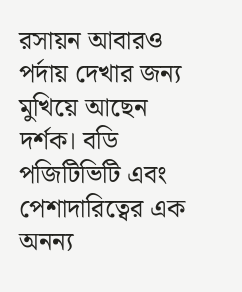রসায়ন আবারও পর্দায় দেখার জন্য মুখিয়ে আছেন দর্শক। বডি পজিটিভিটি এবং পেশাদারিত্বের এক অনন্য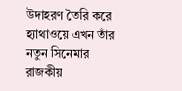উদাহরণ তৈরি করে হ্যাথাওয়ে এখন তাঁর নতুন সিনেমার রাজকীয়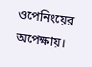ওপেনিংয়ের অপেক্ষায়।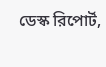ডেস্ক রিপোর্ট,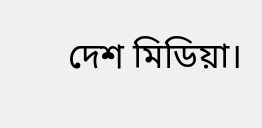দেশ মিডিয়া।